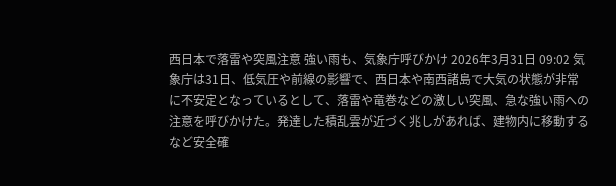西日本で落雷や突風注意 強い雨も、気象庁呼びかけ 2026年3月31日 09:02 気象庁は31日、低気圧や前線の影響で、西日本や南西諸島で大気の状態が非常に不安定となっているとして、落雷や竜巻などの激しい突風、急な強い雨への注意を呼びかけた。発達した積乱雲が近づく兆しがあれば、建物内に移動するなど安全確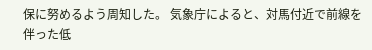保に努めるよう周知した。 気象庁によると、対馬付近で前線を伴った低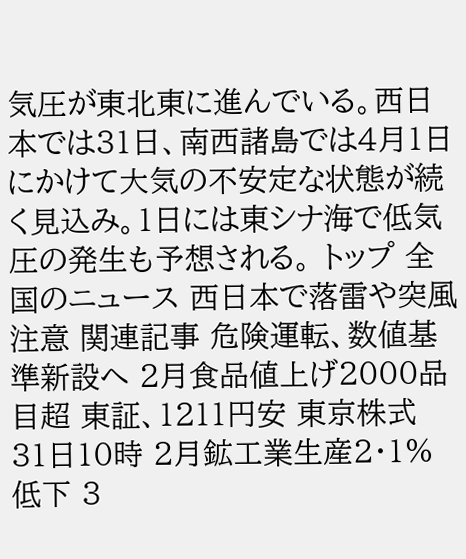気圧が東北東に進んでいる。西日本では31日、南西諸島では4月1日にかけて大気の不安定な状態が続く見込み。1日には東シナ海で低気圧の発生も予想される。 トップ 全国のニュース 西日本で落雷や突風注意 関連記事 危険運転、数値基準新設へ 2月食品値上げ2000品目超 東証、1211円安 東京株式 31日10時 2月鉱工業生産2・1%低下 3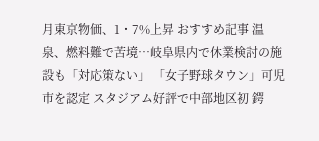月東京物価、1・7%上昇 おすすめ記事 温泉、燃料難で苦境…岐阜県内で休業検討の施設も「対応策ない」 「女子野球タウン」可児市を認定 スタジアム好評で中部地区初 鍔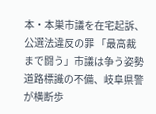本・本巣市議を在宅起訴、公選法違反の罪 「最高裁まで闘う」市議は争う姿勢 道路標識の不備、岐阜県警が横断歩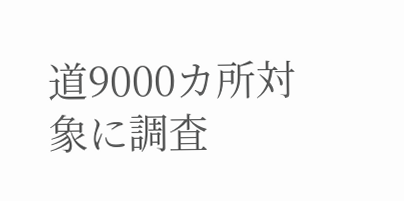道9000カ所対象に調査